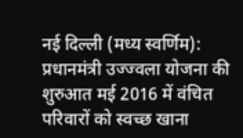नई दिल्ली (मध्य स्वर्णिम): प्रधानमंत्री उज्ज्वला योजना की शुरुआत मई 2016 में वंचित परिवारों को स्वच्छ खाना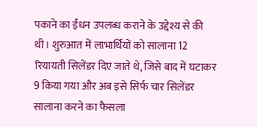पकाने का ईंधन उपलब्ध कराने के उद्देश्य से की थी। शुरुआत में लाभार्थियों को सालाना 12 रियायती सिलेंडर दिए जाते थे, जिसे बाद में घटाकर 9 किया गया और अब इसे सिर्फ चार सिलेंडर सालाना करने का फैसला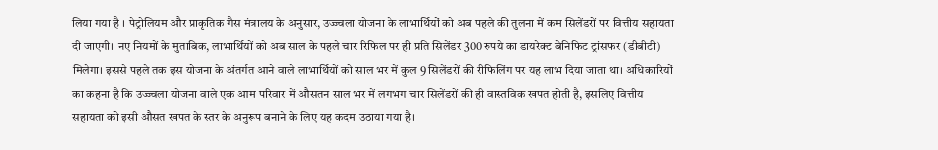लिया गया है । पेट्रोलियम और प्राकृतिक गैस मंत्रालय के अनुसार, उज्ज्वला योजना के लाभार्थियों को अब पहले की तुलना में कम सिलेंडरों पर वित्तीय सहायता दी जाएगी। नए नियमों के मुताबिक, लाभार्थियों को अब साल के पहले चार रिफिल पर ही प्रति सिलेंडर 300 रुपये का डायरेक्ट बेनिफिट ट्रांसफर (डीबीटी) मिलेगा। इससे पहले तक इस योजना के अंतर्गत आने वाले लाभार्थियों को साल भर में कुल 9 सिलेंडरों की रीफिलिंग पर यह लाभ दिया जाता था। अधिकारियों का कहना है कि उज्ज्वला योजना वाले एक आम परिवार में औसतन साल भर में लगभग चार सिलेंडरों की ही वास्तविक खपत होती है, इसलिए वित्तीय सहायता को इसी औसत खपत के स्तर के अनुरूप बनाने के लिए यह कदम उठाया गया है।